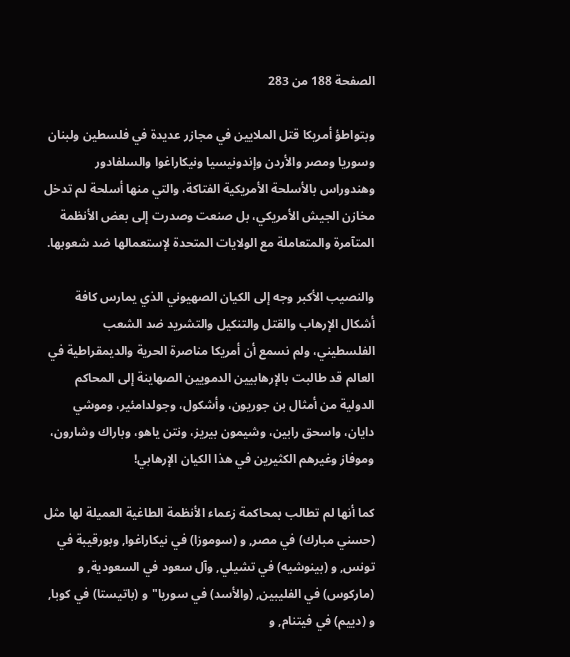الصفحة 188 من 283

وبتواطؤ أمريكا قتل الملايين في مجازر عديدة في فلسطين ولبنان وسوريا ومصر والأردن وإندونيسيا ونيكاراغوا والسلفادور وهندوراس بالأسلحة الأمريكية الفتاكة، والتي منها أسلحة لم تدخل مخازن الجيش الأمريكي، بل صنعت وصدرت إلى بعض الأنظمة المتآمرة والمتعاملة مع الولايات المتحدة لإستعمالها ضد شعوبها.

والنصيب الأكبر وجه إلى الكيان الصهيوني الذي يمارس كافة أشكال الإرهاب والقتل والتنكيل والتشريد ضد الشعب الفلسطيني، ولم نسمع أن أمريكا مناصرة الحرية والديمقراطية في العالم قد طالبت بالإرهابيين الدمويين الصهاينة إلى المحاكم الدولية من أمثال بن جوريون، وأشكول، وجولدامئير، وموشي دايان، واسحق رابين، وشيمون بيريز، ونتن ياهو، وباراك وشارون، وموفاز وغيرهم الكثيرين في هذا الكيان الإرهابي!

كما أنها لم تطالب بمحاكمة زعماء الأنظمة الطاغية العميلة لها مثل (حسني مبارك) في مصر, و (سوموزا) في نيكاراغوا, وبورقيبة في تونس, و (بينوشيه) في تشيلي, وآل سعود في السعودية, و (ماركوس) في الفليبين, (والأسد) في سوريا"و (باتيستا) في كوبا, و (دييم) في فيتنام, و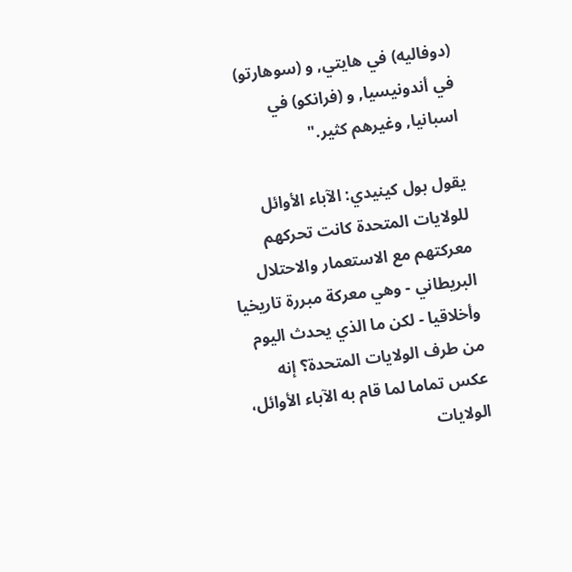(دوفاليه) في هايتي, و (سوهارتو) في أندونيسيا, و (فرانكو) في اسبانيا, وغيرهم كثير."

يقول بول كينيدي: الآباء الأوائل للولايات المتحدة كانت تحركهم معركتهم مع الاستعمار والاحتلال البريطاني - وهي معركة مبررة تاريخيا وأخلاقيا - لكن ما الذي يحدث اليوم من طرف الولايات المتحدة؟ إنه عكس تماما لما قام به الآباء الأوائل، الولايات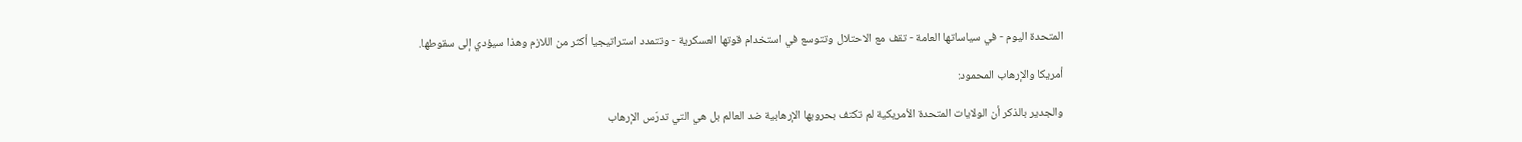المتحدة اليوم - في سياساتها العامة - تقف مع الاحتلال وتتوسع في استخدام قوتها العسكرية - وتتمدد استراتيجيا أكثر من اللازم وهذا سيؤدي إلى سقوطها.

أمريكا والإرهاب المحمود:

والجدير بالذكر أن الولايات المتحدة الأمريكية لم تكتف بحروبها الإرهابية ضد العالم بل هي التي تدرّس الإرهاب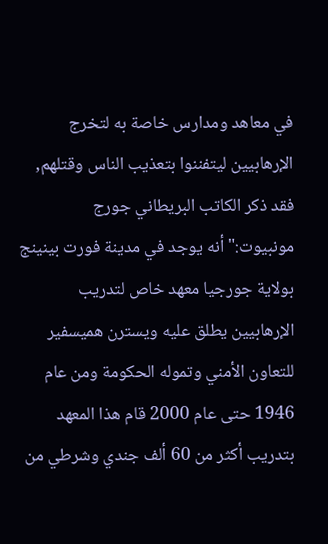في معاهد ومدارس خاصة به لتخرج الإرهابيين ليتفننوا بتعذيب الناس وقتلهم, فقد ذكر الكاتب البريطاني جورج مونبيوت:"أنه يوجد في مدينة فورت بينينج بولاية جورجيا معهد خاص لتدريب الإرهابيين يطلق عليه ويسترن هميسفير للتعاون الأمني وتموله الحكومة ومن عام 1946 حتى عام 2000 قام هذا المعهد بتدريب أكثر من 60 ألف جندي وشرطي من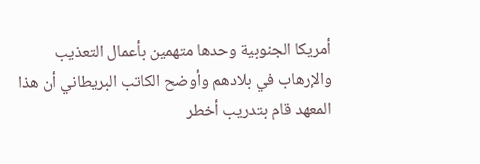أمريكا الجنوبية وحدها متهمين بأعمال التعذيب والإرهاب في بلادهم وأوضح الكاتب البريطاني أن هذا المعهد قام بتدريب أخطر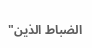الضباط الذين"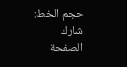حجم الخط:
شارك الصفحة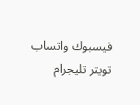فيسبوك واتساب تويتر تليجرام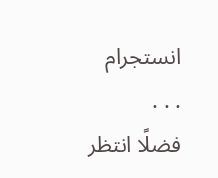انستجرام
. . .
فضلًا انتظر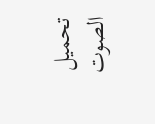تحميل الصوت